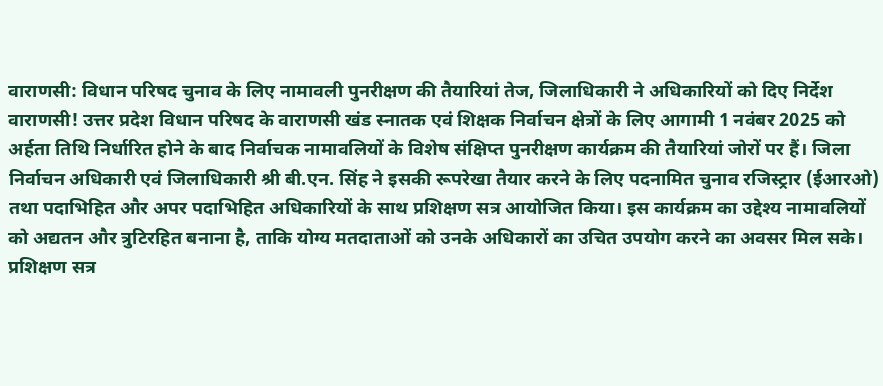वाराणसी: विधान परिषद चुनाव के लिए नामावली पुनरीक्षण की तैयारियां तेज, जिलाधिकारी ने अधिकारियों को दिए निर्देश
वाराणसी! उत्तर प्रदेश विधान परिषद के वाराणसी खंड स्नातक एवं शिक्षक निर्वाचन क्षेत्रों के लिए आगामी 1 नवंबर 2025 को अर्हता तिथि निर्धारित होने के बाद निर्वाचक नामावलियों के विशेष संक्षिप्त पुनरीक्षण कार्यक्रम की तैयारियां जोरों पर हैं। जिला निर्वाचन अधिकारी एवं जिलाधिकारी श्री बी.एन. सिंह ने इसकी रूपरेखा तैयार करने के लिए पदनामित चुनाव रजिस्ट्रार (ईआरओ) तथा पदाभिहित और अपर पदाभिहित अधिकारियों के साथ प्रशिक्षण सत्र आयोजित किया। इस कार्यक्रम का उद्देश्य नामावलियों को अद्यतन और त्रुटिरहित बनाना है, ताकि योग्य मतदाताओं को उनके अधिकारों का उचित उपयोग करने का अवसर मिल सके।
प्रशिक्षण सत्र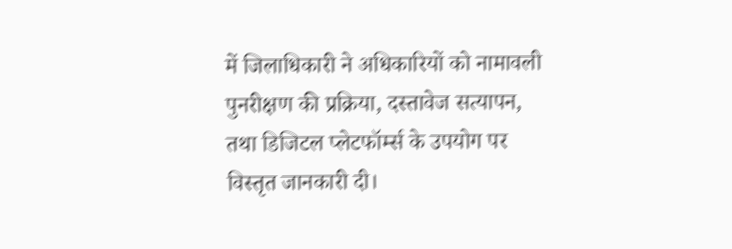में जिलाधिकारी ने अधिकारियों को नामावली पुनरीक्षण की प्रक्रिया, दस्तावेज सत्यापन, तथा डिजिटल प्लेटफॉर्म्स के उपयोग पर विस्तृत जानकारी दी।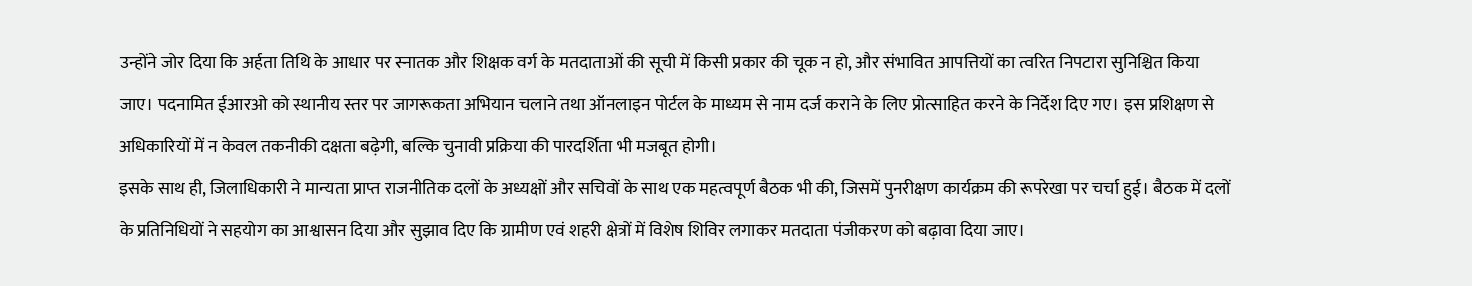उन्होंने जोर दिया कि अर्हता तिथि के आधार पर स्नातक और शिक्षक वर्ग के मतदाताओं की सूची में किसी प्रकार की चूक न हो, और संभावित आपत्तियों का त्वरित निपटारा सुनिश्चित किया जाए। पदनामित ईआरओ को स्थानीय स्तर पर जागरूकता अभियान चलाने तथा ऑनलाइन पोर्टल के माध्यम से नाम दर्ज कराने के लिए प्रोत्साहित करने के निर्देश दिए गए। इस प्रशिक्षण से अधिकारियों में न केवल तकनीकी दक्षता बढ़ेगी, बल्कि चुनावी प्रक्रिया की पारदर्शिता भी मजबूत होगी।
इसके साथ ही, जिलाधिकारी ने मान्यता प्राप्त राजनीतिक दलों के अध्यक्षों और सचिवों के साथ एक महत्वपूर्ण बैठक भी की, जिसमें पुनरीक्षण कार्यक्रम की रूपरेखा पर चर्चा हुई। बैठक में दलों के प्रतिनिधियों ने सहयोग का आश्वासन दिया और सुझाव दिए कि ग्रामीण एवं शहरी क्षेत्रों में विशेष शिविर लगाकर मतदाता पंजीकरण को बढ़ावा दिया जाए।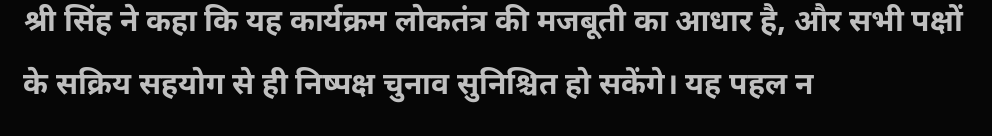श्री सिंह ने कहा कि यह कार्यक्रम लोकतंत्र की मजबूती का आधार है, और सभी पक्षों के सक्रिय सहयोग से ही निष्पक्ष चुनाव सुनिश्चित हो सकेंगे। यह पहल न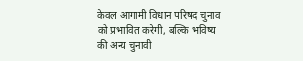केवल आगामी विधान परिषद चुनाव को प्रभावित करेगी, बल्कि भविष्य की अन्य चुनावी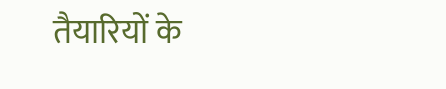तैयारियों के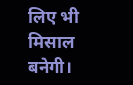लिए भी मिसाल बनेगी।